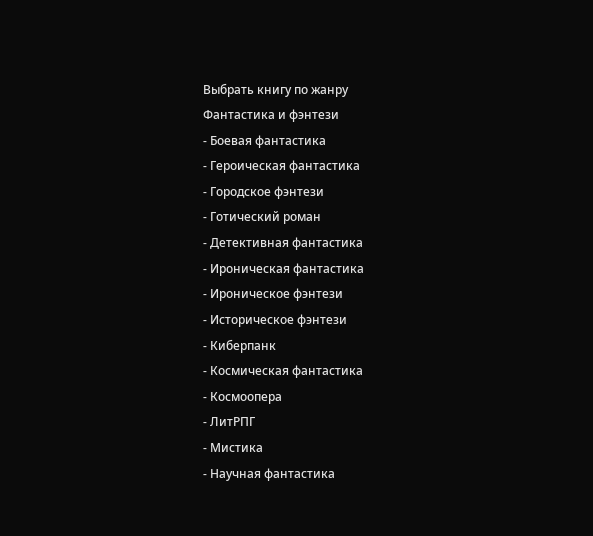Выбрать книгу по жанру
Фантастика и фэнтези
- Боевая фантастика
- Героическая фантастика
- Городское фэнтези
- Готический роман
- Детективная фантастика
- Ироническая фантастика
- Ироническое фэнтези
- Историческое фэнтези
- Киберпанк
- Космическая фантастика
- Космоопера
- ЛитРПГ
- Мистика
- Научная фантастика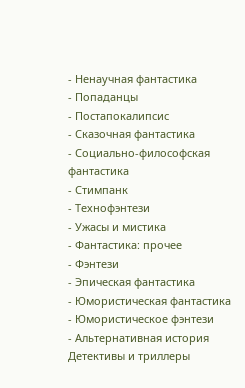- Ненаучная фантастика
- Попаданцы
- Постапокалипсис
- Сказочная фантастика
- Социально-философская фантастика
- Стимпанк
- Технофэнтези
- Ужасы и мистика
- Фантастика: прочее
- Фэнтези
- Эпическая фантастика
- Юмористическая фантастика
- Юмористическое фэнтези
- Альтернативная история
Детективы и триллеры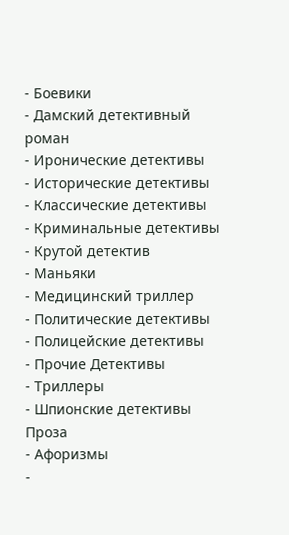- Боевики
- Дамский детективный роман
- Иронические детективы
- Исторические детективы
- Классические детективы
- Криминальные детективы
- Крутой детектив
- Маньяки
- Медицинский триллер
- Политические детективы
- Полицейские детективы
- Прочие Детективы
- Триллеры
- Шпионские детективы
Проза
- Афоризмы
-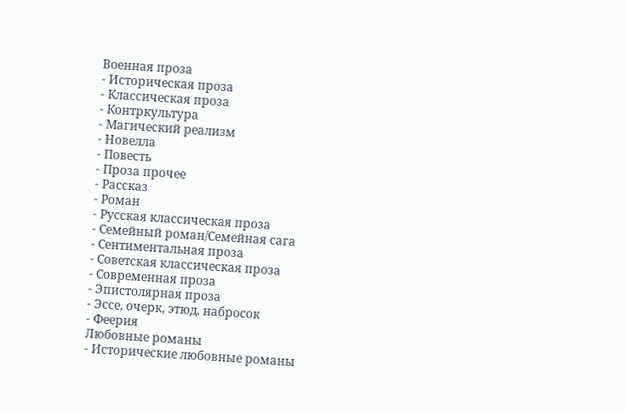Военная проза
- Историческая проза
- Классическая проза
- Контркультура
- Магический реализм
- Новелла
- Повесть
- Проза прочее
- Рассказ
- Роман
- Русская классическая проза
- Семейный роман/Семейная сага
- Сентиментальная проза
- Советская классическая проза
- Современная проза
- Эпистолярная проза
- Эссе, очерк, этюд, набросок
- Феерия
Любовные романы
- Исторические любовные романы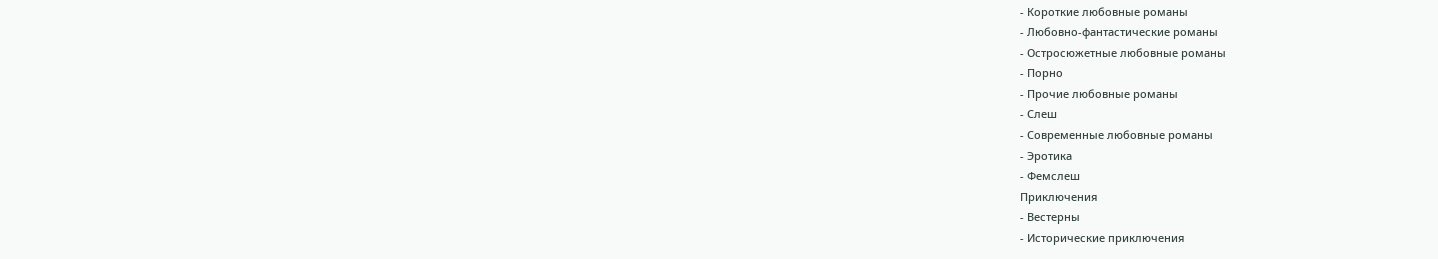- Короткие любовные романы
- Любовно-фантастические романы
- Остросюжетные любовные романы
- Порно
- Прочие любовные романы
- Слеш
- Современные любовные романы
- Эротика
- Фемслеш
Приключения
- Вестерны
- Исторические приключения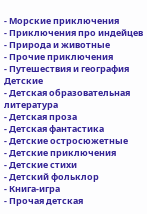- Морские приключения
- Приключения про индейцев
- Природа и животные
- Прочие приключения
- Путешествия и география
Детские
- Детская образовательная литература
- Детская проза
- Детская фантастика
- Детские остросюжетные
- Детские приключения
- Детские стихи
- Детский фольклор
- Книга-игра
- Прочая детская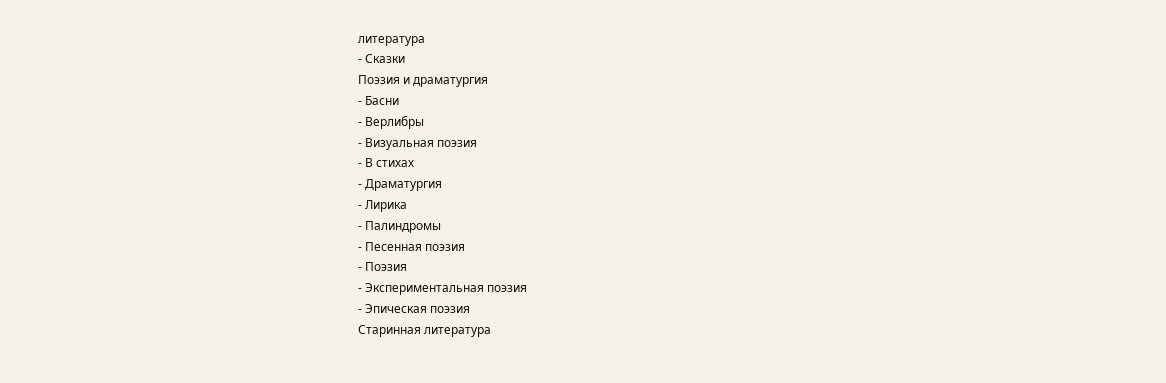литература
- Сказки
Поэзия и драматургия
- Басни
- Верлибры
- Визуальная поэзия
- В стихах
- Драматургия
- Лирика
- Палиндромы
- Песенная поэзия
- Поэзия
- Экспериментальная поэзия
- Эпическая поэзия
Старинная литература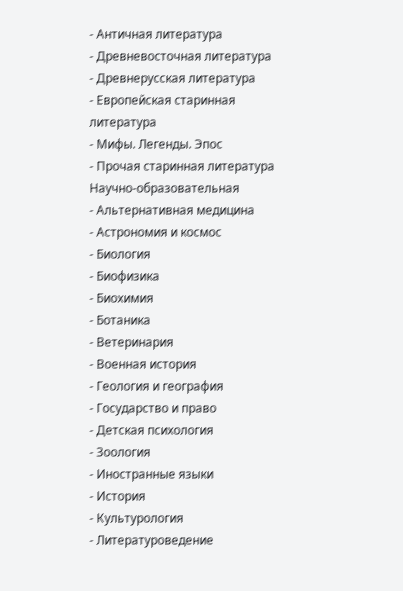- Античная литература
- Древневосточная литература
- Древнерусская литература
- Европейская старинная литература
- Мифы. Легенды. Эпос
- Прочая старинная литература
Научно-образовательная
- Альтернативная медицина
- Астрономия и космос
- Биология
- Биофизика
- Биохимия
- Ботаника
- Ветеринария
- Военная история
- Геология и география
- Государство и право
- Детская психология
- Зоология
- Иностранные языки
- История
- Культурология
- Литературоведение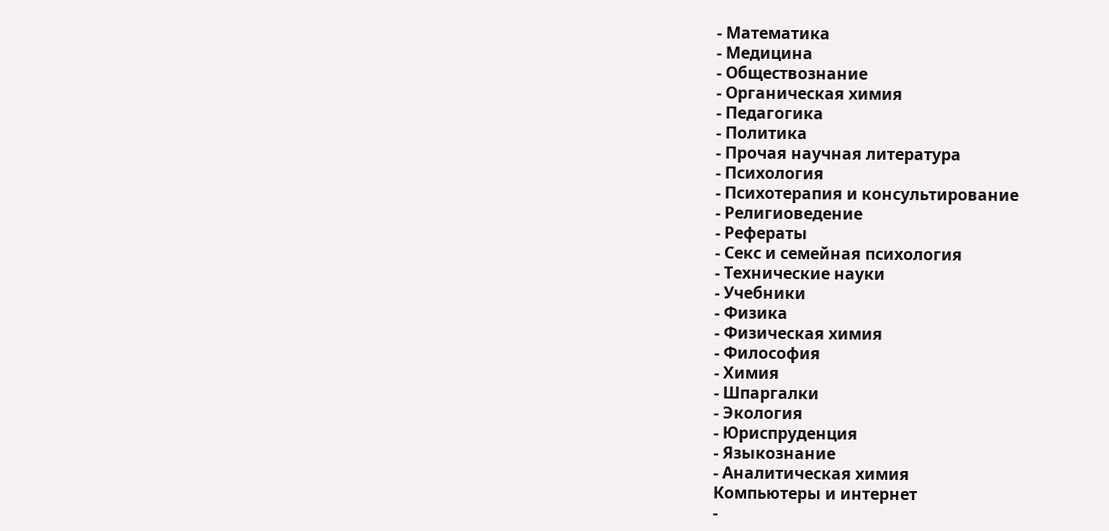- Математика
- Медицина
- Обществознание
- Органическая химия
- Педагогика
- Политика
- Прочая научная литература
- Психология
- Психотерапия и консультирование
- Религиоведение
- Рефераты
- Секс и семейная психология
- Технические науки
- Учебники
- Физика
- Физическая химия
- Философия
- Химия
- Шпаргалки
- Экология
- Юриспруденция
- Языкознание
- Аналитическая химия
Компьютеры и интернет
-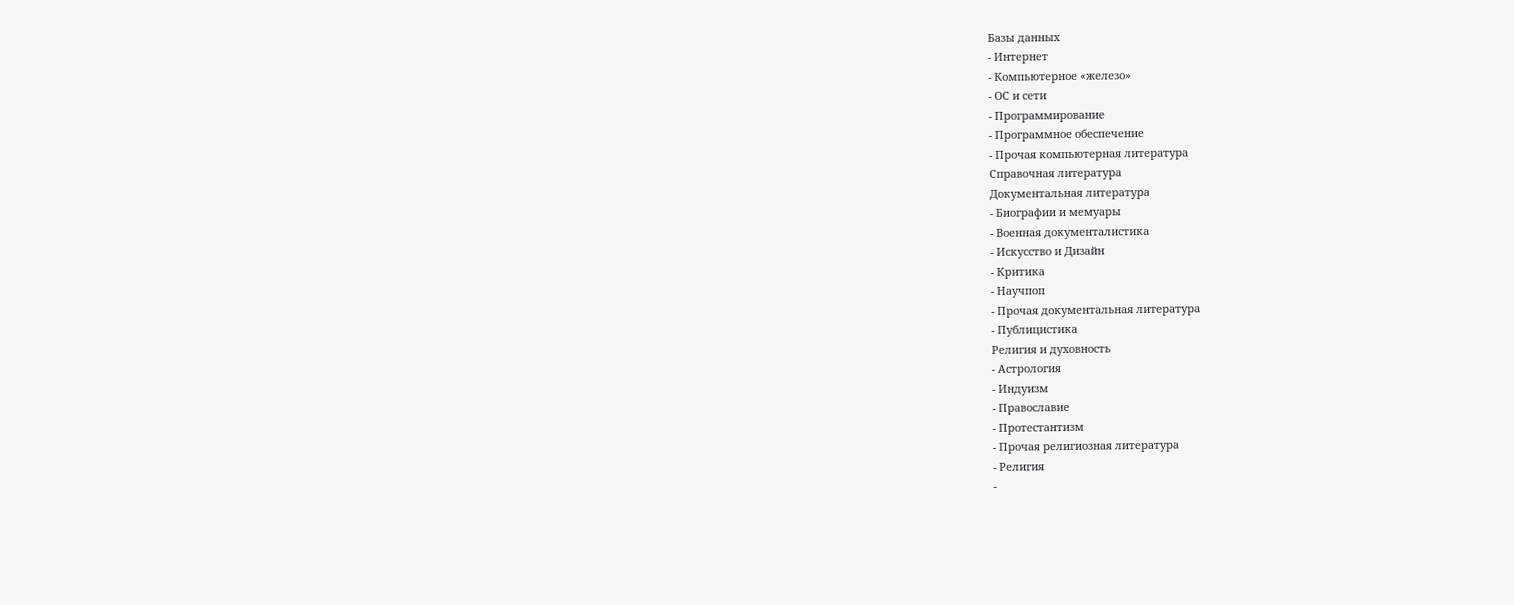Базы данных
- Интернет
- Компьютерное «железо»
- ОС и сети
- Программирование
- Программное обеспечение
- Прочая компьютерная литература
Справочная литература
Документальная литература
- Биографии и мемуары
- Военная документалистика
- Искусство и Дизайн
- Критика
- Научпоп
- Прочая документальная литература
- Публицистика
Религия и духовность
- Астрология
- Индуизм
- Православие
- Протестантизм
- Прочая религиозная литература
- Религия
-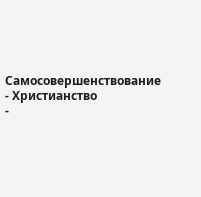Самосовершенствование
- Христианство
-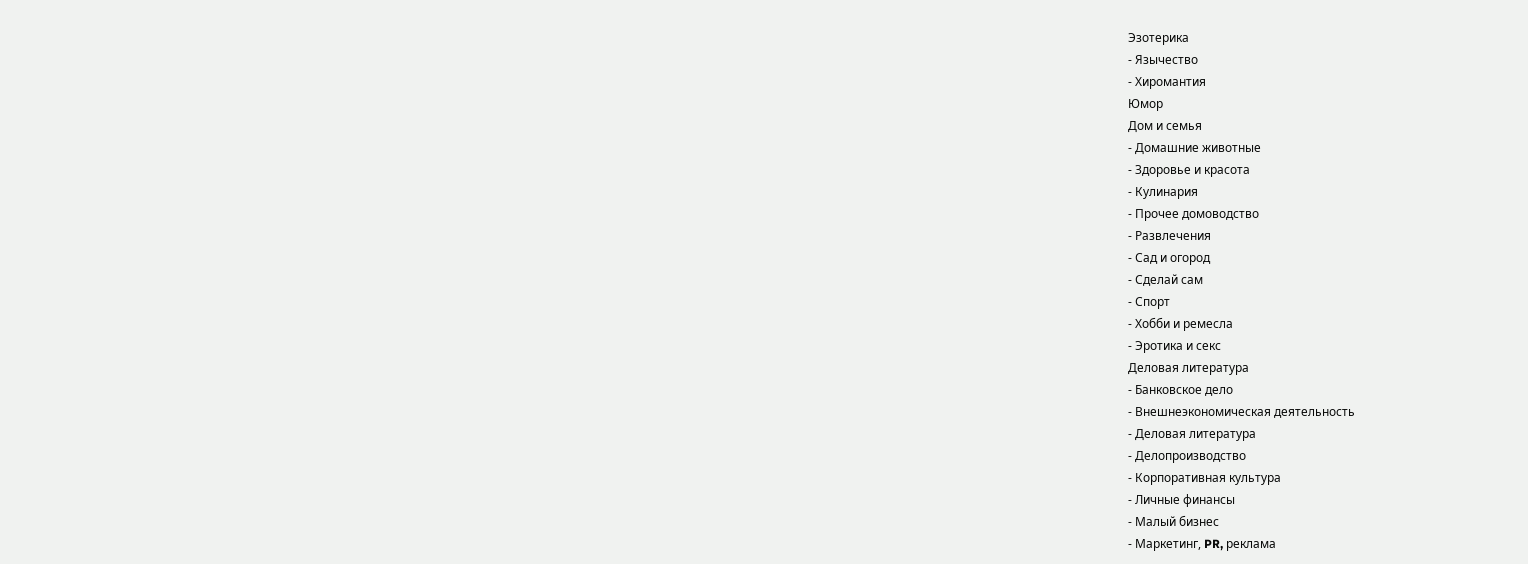Эзотерика
- Язычество
- Хиромантия
Юмор
Дом и семья
- Домашние животные
- Здоровье и красота
- Кулинария
- Прочее домоводство
- Развлечения
- Сад и огород
- Сделай сам
- Спорт
- Хобби и ремесла
- Эротика и секс
Деловая литература
- Банковское дело
- Внешнеэкономическая деятельность
- Деловая литература
- Делопроизводство
- Корпоративная культура
- Личные финансы
- Малый бизнес
- Маркетинг, PR, реклама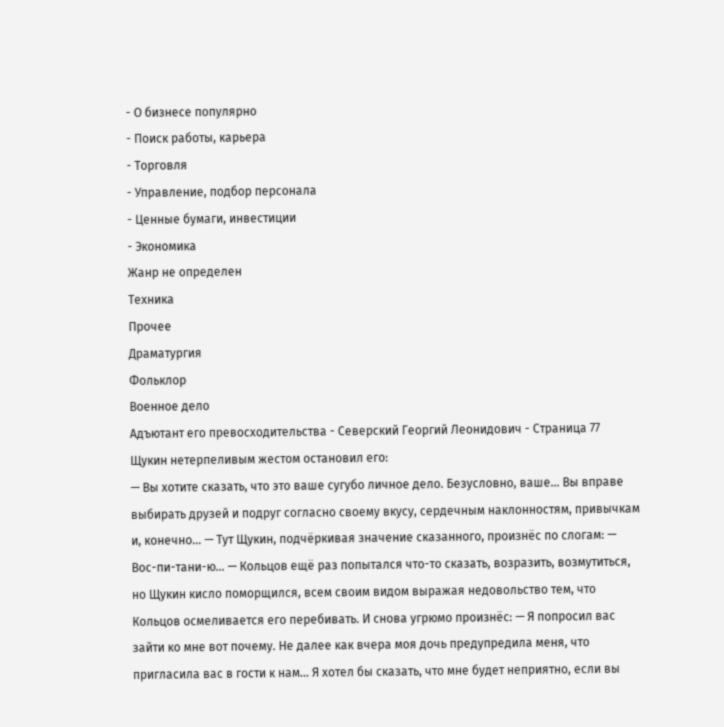- О бизнесе популярно
- Поиск работы, карьера
- Торговля
- Управление, подбор персонала
- Ценные бумаги, инвестиции
- Экономика
Жанр не определен
Техника
Прочее
Драматургия
Фольклор
Военное дело
Адъютант его превосходительства - Северский Георгий Леонидович - Страница 77
Щукин нетерпеливым жестом остановил его:
— Вы хотите сказать, что это ваше сугубо личное дело. Безусловно, ваше… Вы вправе выбирать друзей и подруг согласно своему вкусу, сердечным наклонностям, привычкам и, конечно… — Тут Щукин, подчёркивая значение сказанного, произнёс по слогам: — Вос-пи-тани-ю… — Кольцов ещё раз попытался что-то сказать, возразить, возмутиться, но Щукин кисло поморщился, всем своим видом выражая недовольство тем, что Кольцов осмеливается его перебивать. И снова угрюмо произнёс: — Я попросил вас зайти ко мне вот почему. Не далее как вчера моя дочь предупредила меня, что пригласила вас в гости к нам… Я хотел бы сказать, что мне будет неприятно, если вы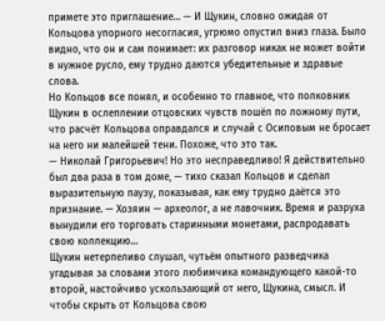примете это приглашение… — И Щукин, словно ожидая от Кольцова упорного несогласия, угрюмо опустил вниз глаза. Было видно, что он и сам понимает: их разговор никак не может войти в нужное русло, ему трудно даются убедительные и здравые слова.
Но Кольцов все понял, и особенно то главное, что полковник Щукин в ослеплении отцовских чувств пошёл по ложному пути, что расчёт Кольцова оправдался и случай с Осиповым не бросает на него ни малейшей тени. Похоже, что это так.
— Николай Григорьевич! Но это несправедливо! Я действительно был два раза в том доме, — тихо сказал Кольцов и сделал выразительную паузу, показывая, как ему трудно даётся это признание. — Хозяин — археолог, а не лавочник. Время и разруха вынудили его торговать старинными монетами, распродавать свою коллекцию…
Щукин нетерпеливо слушал, чутьём опытного разведчика угадывая за словами этого любимчика командующего какой-то второй, настойчиво ускользающий от него, Щукина, смысл. И чтобы скрыть от Кольцова свою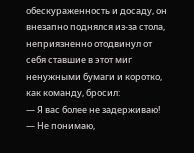обескураженность и досаду, он внезапно поднялся из-за стола, неприязненно отодвинул от себя ставшие в этот миг ненужными бумаги и коротко, как команду, бросил:
— Я вас более не задерживаю!
— Не понимаю,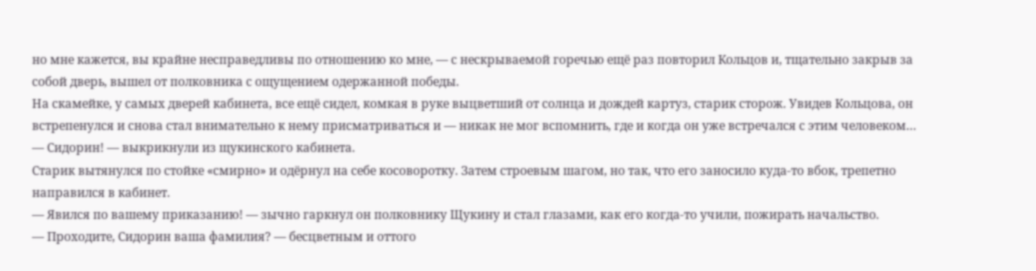но мне кажется, вы крайне несправедливы по отношению ко мне, — с нескрываемой горечью ещё раз повторил Кольцов и, тщательно закрыв за собой дверь, вышел от полковника с ощущением одержанной победы.
На скамейке, у самых дверей кабинета, все ещё сидел, комкая в руке выцветший от солнца и дождей картуз, старик сторож. Увидев Кольцова, он встрепенулся и снова стал внимательно к нему присматриваться и — никак не мог вспомнить, где и когда он уже встречался с этим человеком…
— Сидорин! — выкрикнули из щукинского кабинета.
Старик вытянулся по стойке «смирно» и одёрнул на себе косоворотку. Затем строевым шагом, но так, что его заносило куда-то вбок, трепетно направился в кабинет.
— Явился по вашему приказанию! — зычно гаркнул он полковнику Щукину и стал глазами, как его когда-то учили, пожирать начальство.
— Проходите, Сидорин ваша фамилия? — бесцветным и оттого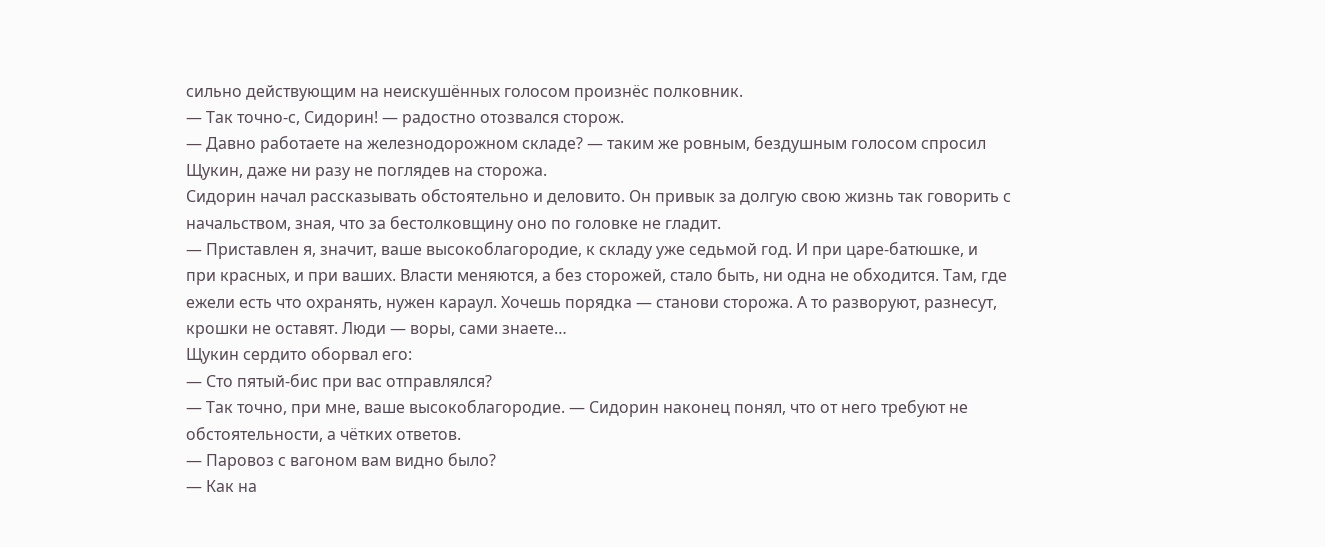сильно действующим на неискушённых голосом произнёс полковник.
— Так точно-с, Сидорин! — радостно отозвался сторож.
— Давно работаете на железнодорожном складе? — таким же ровным, бездушным голосом спросил Щукин, даже ни разу не поглядев на сторожа.
Сидорин начал рассказывать обстоятельно и деловито. Он привык за долгую свою жизнь так говорить с начальством, зная, что за бестолковщину оно по головке не гладит.
— Приставлен я, значит, ваше высокоблагородие, к складу уже седьмой год. И при царе-батюшке, и при красных, и при ваших. Власти меняются, а без сторожей, стало быть, ни одна не обходится. Там, где ежели есть что охранять, нужен караул. Хочешь порядка — станови сторожа. А то разворуют, разнесут, крошки не оставят. Люди — воры, сами знаете…
Щукин сердито оборвал его:
— Сто пятый-бис при вас отправлялся?
— Так точно, при мне, ваше высокоблагородие. — Сидорин наконец понял, что от него требуют не обстоятельности, а чётких ответов.
— Паровоз с вагоном вам видно было?
— Как на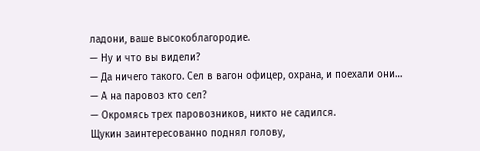ладони, ваше высокоблагородие.
— Ну и что вы видели?
— Да ничего такого. Сел в вагон офицер, охрана, и поехали они…
— А на паровоз кто сел?
— Окромясь трех паровозников, никто не садился.
Щукин заинтересованно поднял голову,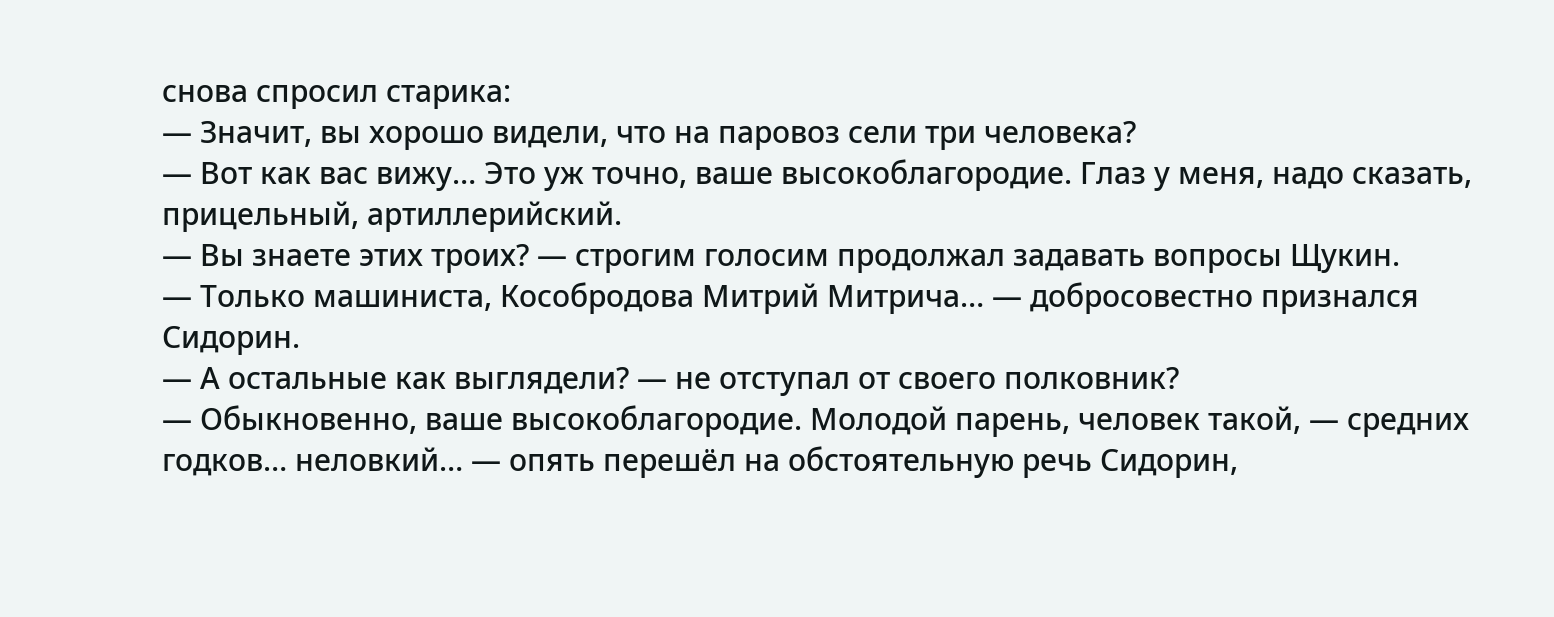снова спросил старика:
— Значит, вы хорошо видели, что на паровоз сели три человека?
— Вот как вас вижу… Это уж точно, ваше высокоблагородие. Глаз у меня, надо сказать, прицельный, артиллерийский.
— Вы знаете этих троих? — строгим голосим продолжал задавать вопросы Щукин.
— Только машиниста, Кособродова Митрий Митрича… — добросовестно признался Сидорин.
— А остальные как выглядели? — не отступал от своего полковник?
— Обыкновенно, ваше высокоблагородие. Молодой парень, человек такой, — средних годков… неловкий… — опять перешёл на обстоятельную речь Сидорин,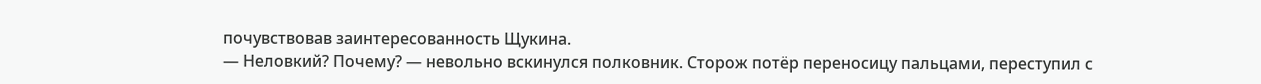почувствовав заинтересованность Щукина.
— Неловкий? Почему? — невольно вскинулся полковник. Сторож потёр переносицу пальцами, переступил с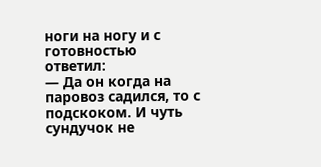ноги на ногу и с готовностью ответил:
— Да он когда на паровоз садился, то с подскоком. И чуть сундучок не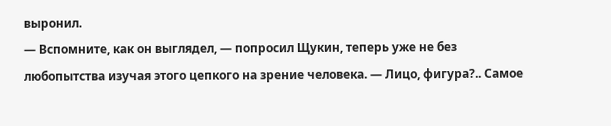выронил.
— Вспомните, как он выглядел, — попросил Щукин, теперь уже не без любопытства изучая этого цепкого на зрение человека. — Лицо, фигура?.. Самое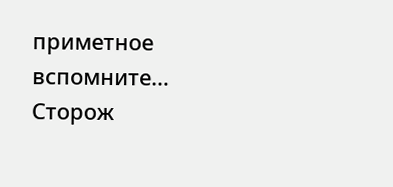приметное вспомните…
Сторож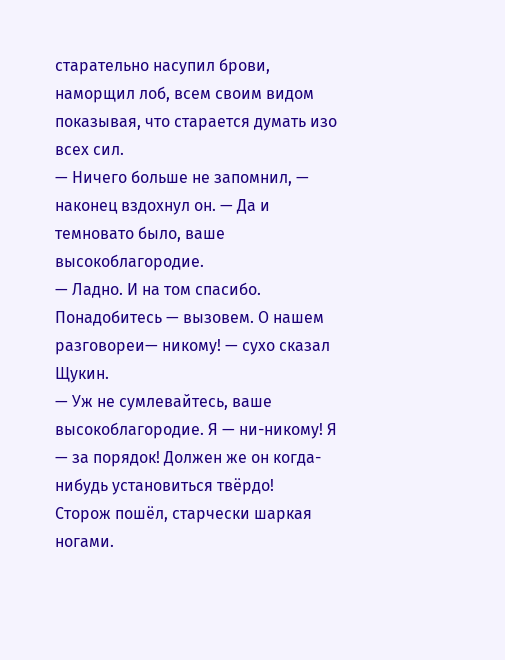старательно насупил брови, наморщил лоб, всем своим видом показывая, что старается думать изо всех сил.
— Ничего больше не запомнил, — наконец вздохнул он. — Да и темновато было, ваше высокоблагородие.
— Ладно. И на том спасибо. Понадобитесь — вызовем. О нашем разговореи— никому! — сухо сказал Щукин.
— Уж не сумлевайтесь, ваше высокоблагородие. Я — ни-никому! Я — за порядок! Должен же он когда-нибудь установиться твёрдо!
Сторож пошёл, старчески шаркая ногами.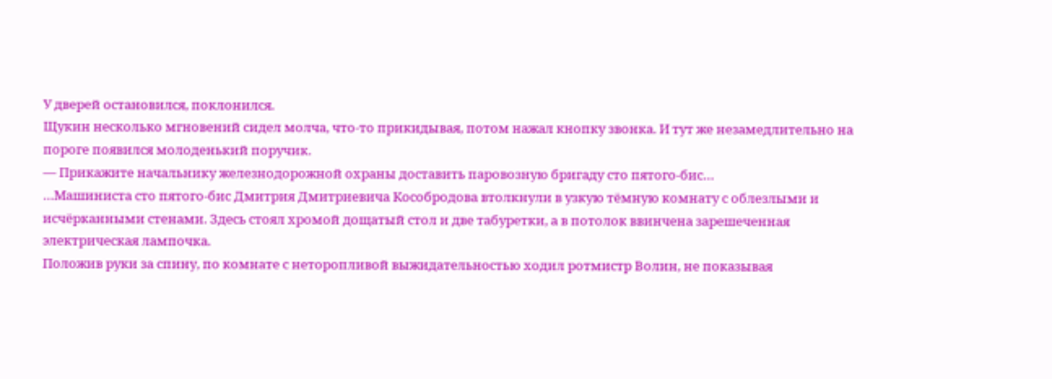У дверей остановился, поклонился.
Щукин несколько мгновений сидел молча, что-то прикидывая, потом нажал кнопку звонка. И тут же незамедлительно на пороге появился молоденький поручик.
— Прикажите начальнику железнодорожной охраны доставить паровозную бригаду сто пятого-бис…
…Машиниста сто пятого-бис Дмитрия Дмитриевича Кособродова втолкнули в узкую тёмную комнату с облезлыми и исчёрканными стенами. Здесь стоял хромой дощатый стол и две табуретки, а в потолок ввинчена зарешеченная электрическая лампочка.
Положив руки за спину, по комнате с неторопливой выжидательностью ходил ротмистр Волин, не показывая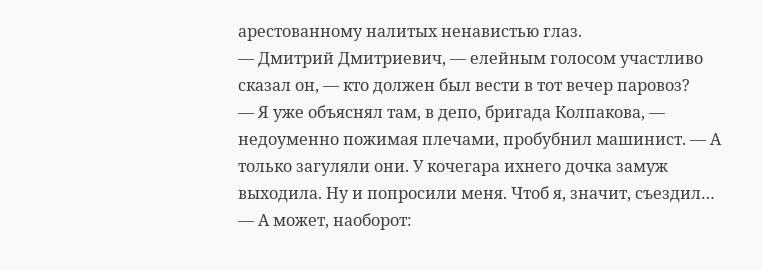арестованному налитых ненавистью глаз.
— Дмитрий Дмитриевич, — елейным голосом участливо сказал он, — кто должен был вести в тот вечер паровоз?
— Я уже объяснял там, в депо, бригада Колпакова, — недоуменно пожимая плечами, пробубнил машинист. — А только загуляли они. У кочегара ихнего дочка замуж выходила. Ну и попросили меня. Чтоб я, значит, съездил…
— А может, наоборот: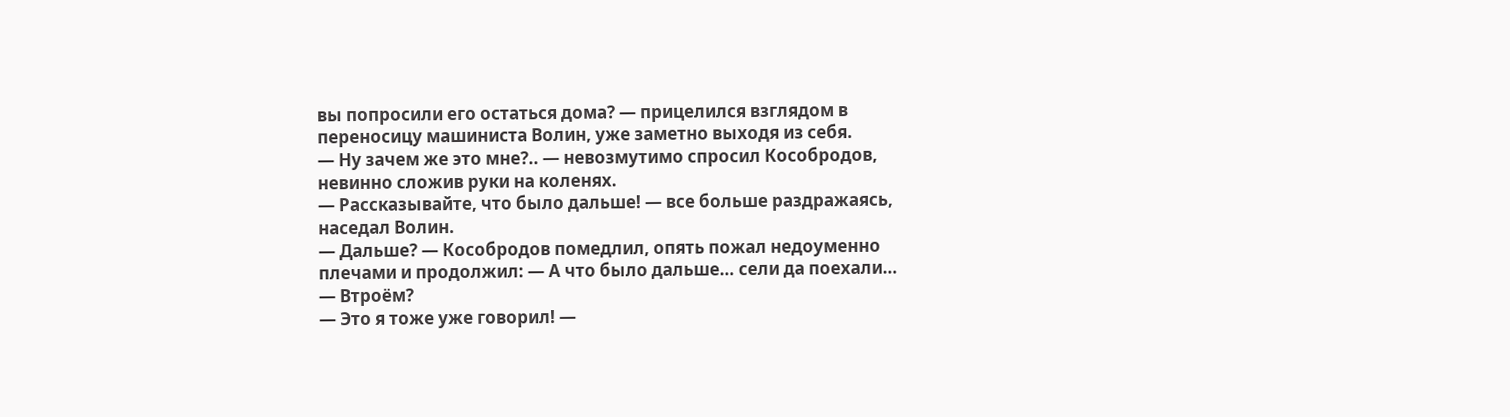вы попросили его остаться дома? — прицелился взглядом в переносицу машиниста Волин, уже заметно выходя из себя.
— Ну зачем же это мне?.. — невозмутимо спросил Кособродов, невинно сложив руки на коленях.
— Рассказывайте, что было дальше! — все больше раздражаясь, наседал Волин.
— Дальше? — Кособродов помедлил, опять пожал недоуменно плечами и продолжил: — А что было дальше… сели да поехали…
— Втроём?
— Это я тоже уже говорил! —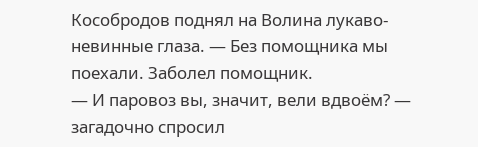Кособродов поднял на Волина лукаво-невинные глаза. — Без помощника мы поехали. Заболел помощник.
— И паровоз вы, значит, вели вдвоём? — загадочно спросил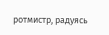ротмистр, радуясь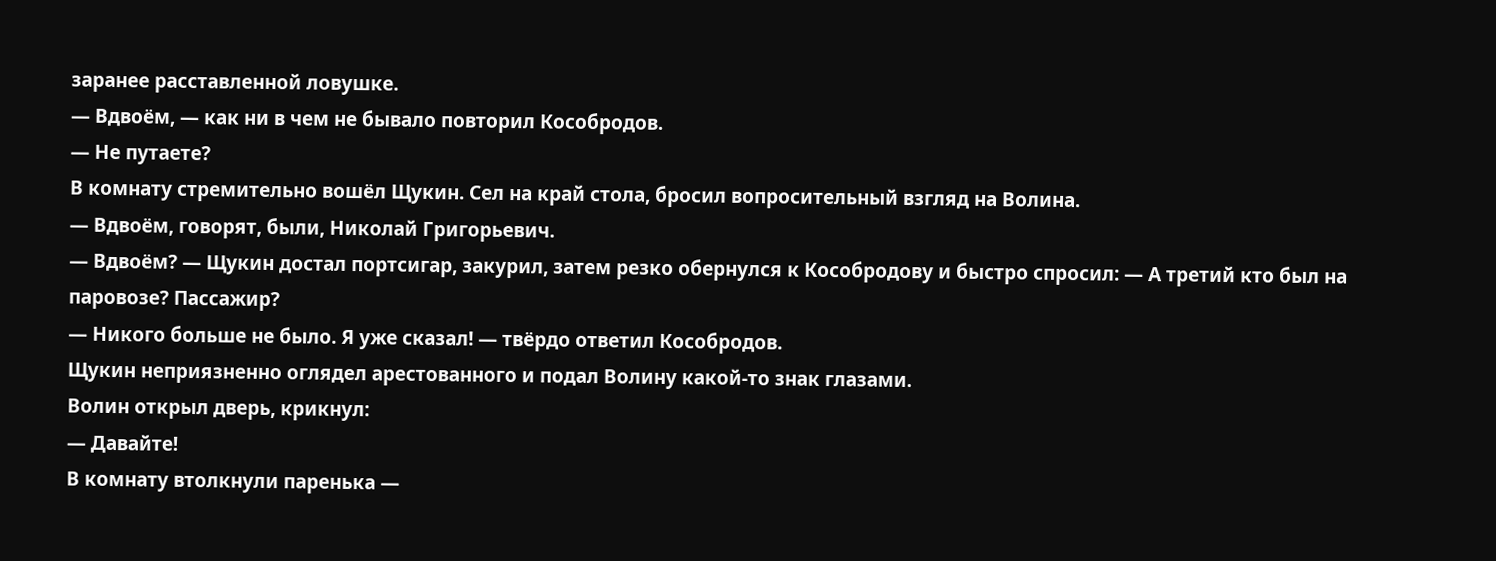заранее расставленной ловушке.
— Вдвоём, — как ни в чем не бывало повторил Кособродов.
— Не путаете?
В комнату стремительно вошёл Щукин. Сел на край стола, бросил вопросительный взгляд на Волина.
— Вдвоём, говорят, были, Николай Григорьевич.
— Вдвоём? — Щукин достал портсигар, закурил, затем резко обернулся к Кособродову и быстро спросил: — А третий кто был на паровозе? Пассажир?
— Никого больше не было. Я уже сказал! — твёрдо ответил Кособродов.
Щукин неприязненно оглядел арестованного и подал Волину какой-то знак глазами.
Волин открыл дверь, крикнул:
— Давайте!
В комнату втолкнули паренька —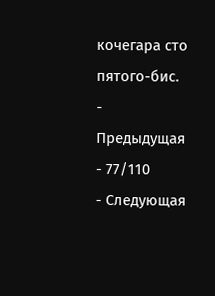кочегара сто пятого-бис.
- Предыдущая
- 77/110
- Следующая